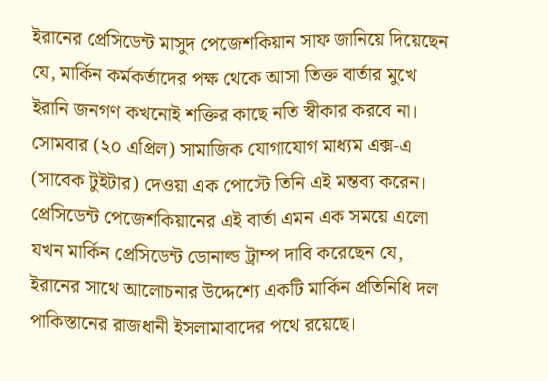ইরানের প্রেসিডেন্ট মাসুদ পেজেশকিয়ান সাফ জানিয়ে দিয়েছেন যে, মার্কিন কর্মকর্তাদের পক্ষ থেকে আসা তিক্ত বার্তার মুখে ইরানি জনগণ কখনোই শক্তির কাছে নতি স্বীকার করবে না।
সোমবার (২০ এপ্রিল) সামাজিক যোগাযোগ মাধ্যম এক্স-এ (সাবেক টুইটার) দেওয়া এক পোস্টে তিনি এই মন্তব্য করেন।
প্রেসিডেন্ট পেজেশকিয়ানের এই বার্তা এমন এক সময়ে এলো যখন মার্কিন প্রেসিডেন্ট ডোনাল্ড ট্রাম্প দাবি করেছেন যে, ইরানের সাথে আলোচনার উদ্দেশ্যে একটি মার্কিন প্রতিনিধি দল পাকিস্তানের রাজধানী ইসলামাবাদের পথে রয়েছে।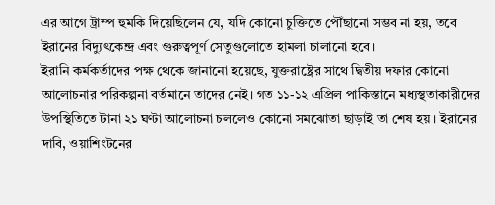এর আগে ট্রাম্প হুমকি দিয়েছিলেন যে, যদি কোনো চুক্তিতে পৌঁছানো সম্ভব না হয়, তবে ইরানের বিদ্যুৎকেন্দ্র এবং গুরুত্বপূর্ণ সেতুগুলোতে হামলা চালানো হবে।
ইরানি কর্মকর্তাদের পক্ষ থেকে জানানো হয়েছে, যুক্তরাষ্ট্রের সাথে দ্বিতীয় দফার কোনো আলোচনার পরিকল্পনা বর্তমানে তাদের নেই। গত ১১-১২ এপ্রিল পাকিস্তানে মধ্যস্থতাকারীদের উপস্থিতিতে টানা ২১ ঘণ্টা আলোচনা চললেও কোনো সমঝোতা ছাড়াই তা শেষ হয়। ইরানের দাবি, ওয়াশিংটনের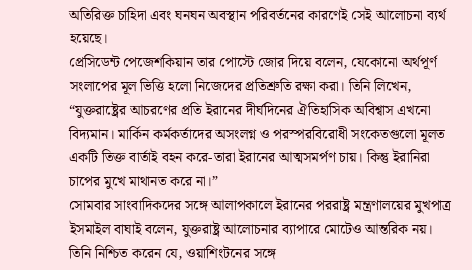অতিরিক্ত চাহিদা এবং ঘনঘন অবস্থান পরিবর্তনের কারণেই সেই আলোচনা ব্যর্থ হয়েছে।
প্রেসিডেন্ট পেজেশকিয়ান তার পোস্টে জোর দিয়ে বলেন, যেকোনো অর্থপূর্ণ সংলাপের মূল ভিত্তি হলো নিজেদের প্রতিশ্রুতি রক্ষা করা। তিনি লিখেন, “যুক্তরাষ্ট্রের আচরণের প্রতি ইরানের দীর্ঘদিনের ঐতিহাসিক অবিশ্বাস এখনো বিদ্যমান। মার্কিন কর্মকর্তাদের অসংলগ্ন ও পরস্পরবিরোধী সংকেতগুলো মূলত একটি তিক্ত বার্তাই বহন করে-তারা ইরানের আত্মসমর্পণ চায়। কিন্তু ইরানিরা চাপের মুখে মাথানত করে না।”
সোমবার সাংবাদিকদের সঙ্গে আলাপকালে ইরানের পররাষ্ট্র মন্ত্রণালয়ের মুখপাত্র ইসমাইল বাঘাই বলেন, যুক্তরাষ্ট্র আলোচনার ব্যাপারে মোটেও আন্তরিক নয়। তিনি নিশ্চিত করেন যে, ওয়াশিংটনের সঙ্গে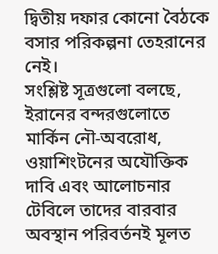দ্বিতীয় দফার কোনো বৈঠকে বসার পরিকল্পনা তেহরানের নেই।
সংশ্লিষ্ট সূত্রগুলো বলছে, ইরানের বন্দরগুলোতে মার্কিন নৌ-অবরোধ, ওয়াশিংটনের অযৌক্তিক দাবি এবং আলোচনার টেবিলে তাদের বারবার অবস্থান পরিবর্তনই মূলত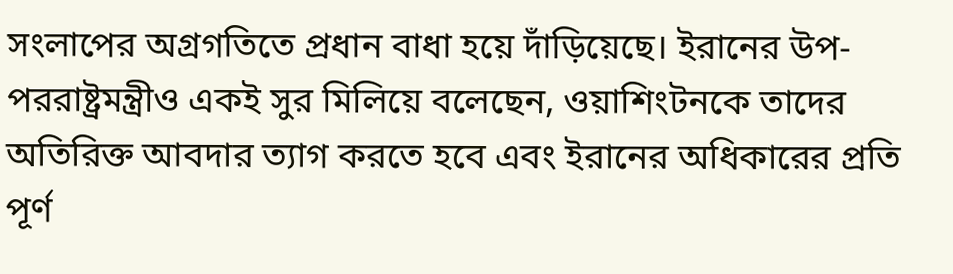সংলাপের অগ্রগতিতে প্রধান বাধা হয়ে দাঁড়িয়েছে। ইরানের উপ-পররাষ্ট্রমন্ত্রীও একই সুর মিলিয়ে বলেছেন, ওয়াশিংটনকে তাদের অতিরিক্ত আবদার ত্যাগ করতে হবে এবং ইরানের অধিকারের প্রতি পূর্ণ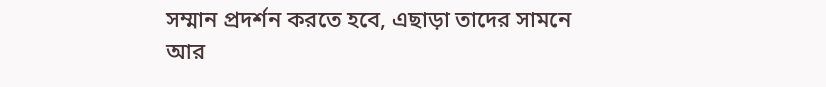সম্মান প্রদর্শন করতে হবে, এছাড়া তাদের সামনে আর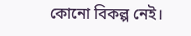কোনো বিকল্প নেই।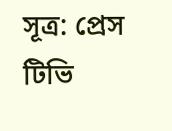সূত্র: প্রেস টিভি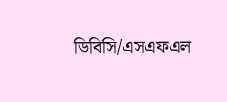ডিবিসি/এসএফএল